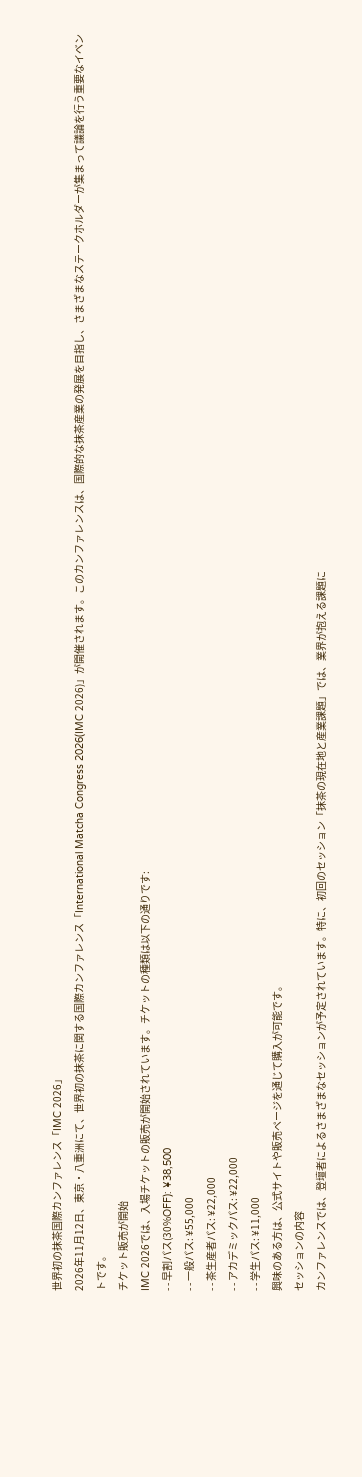世界初の抹茶国際カンファレンス「IMC 2026」
2026年11月12日、東京・八重洲にて、世界初の抹茶に関する国際カンファレンス「International Matcha Congress 2026(IMC 2026)」が開催されます。このカンファレンスは、国際的な抹茶産業の発展を目指し、さまざまなステークホルダーが集まって議論を行う重要なイベントです。
チケット販売が開始
IMC 2026では、入場チケットの販売が開始されています。チケットの種類は以下の通りです:
- - 早割パス(30%OFF): ¥38,500
- - 一般パス: ¥55,000
- - 茶生産者パス: ¥22,000
- - アカデミックパス: ¥22,000
- - 学生パス: ¥11,000
興味のある方は、公式サイトや販売ページを通じて購入が可能です。
セッションの内容
カンファレンスでは、登壇者によるさまざまなセッションが予定されています。特に、初回のセッション「抹茶の現在地と産業課題」では、業界が抱える課題に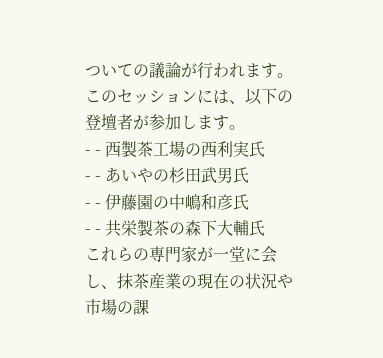ついての議論が行われます。このセッションには、以下の登壇者が参加します。
- - 西製茶工場の西利実氏
- - あいやの杉田武男氏
- - 伊藤園の中嶋和彦氏
- - 共栄製茶の森下大輔氏
これらの専門家が一堂に会し、抹茶産業の現在の状況や市場の課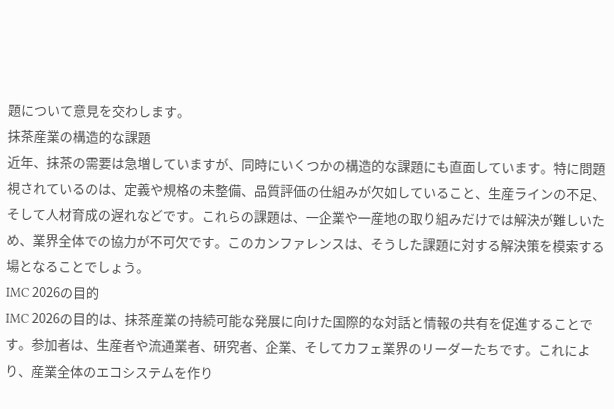題について意見を交わします。
抹茶産業の構造的な課題
近年、抹茶の需要は急増していますが、同時にいくつかの構造的な課題にも直面しています。特に問題視されているのは、定義や規格の未整備、品質評価の仕組みが欠如していること、生産ラインの不足、そして人材育成の遅れなどです。これらの課題は、一企業や一産地の取り組みだけでは解決が難しいため、業界全体での協力が不可欠です。このカンファレンスは、そうした課題に対する解決策を模索する場となることでしょう。
IMC 2026の目的
IMC 2026の目的は、抹茶産業の持続可能な発展に向けた国際的な対話と情報の共有を促進することです。参加者は、生産者や流通業者、研究者、企業、そしてカフェ業界のリーダーたちです。これにより、産業全体のエコシステムを作り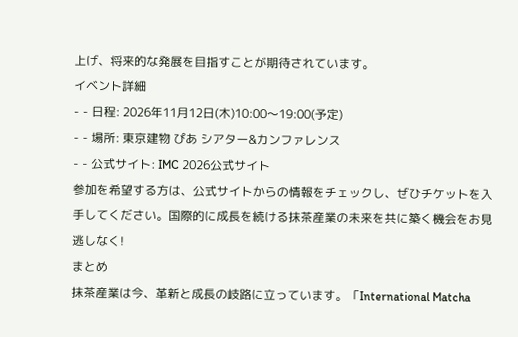上げ、将来的な発展を目指すことが期待されています。
イベント詳細
- - 日程: 2026年11月12日(木)10:00〜19:00(予定)
- - 場所: 東京建物 ぴあ シアター&カンファレンス
- - 公式サイト: IMC 2026公式サイト
参加を希望する方は、公式サイトからの情報をチェックし、ぜひチケットを入手してください。国際的に成長を続ける抹茶産業の未来を共に築く機会をお見逃しなく!
まとめ
抹茶産業は今、革新と成長の岐路に立っています。「International Matcha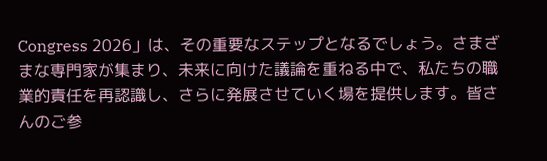Congress 2026」は、その重要なステップとなるでしょう。さまざまな専門家が集まり、未来に向けた議論を重ねる中で、私たちの職業的責任を再認識し、さらに発展させていく場を提供します。皆さんのご参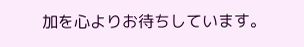加を心よりお待ちしています。